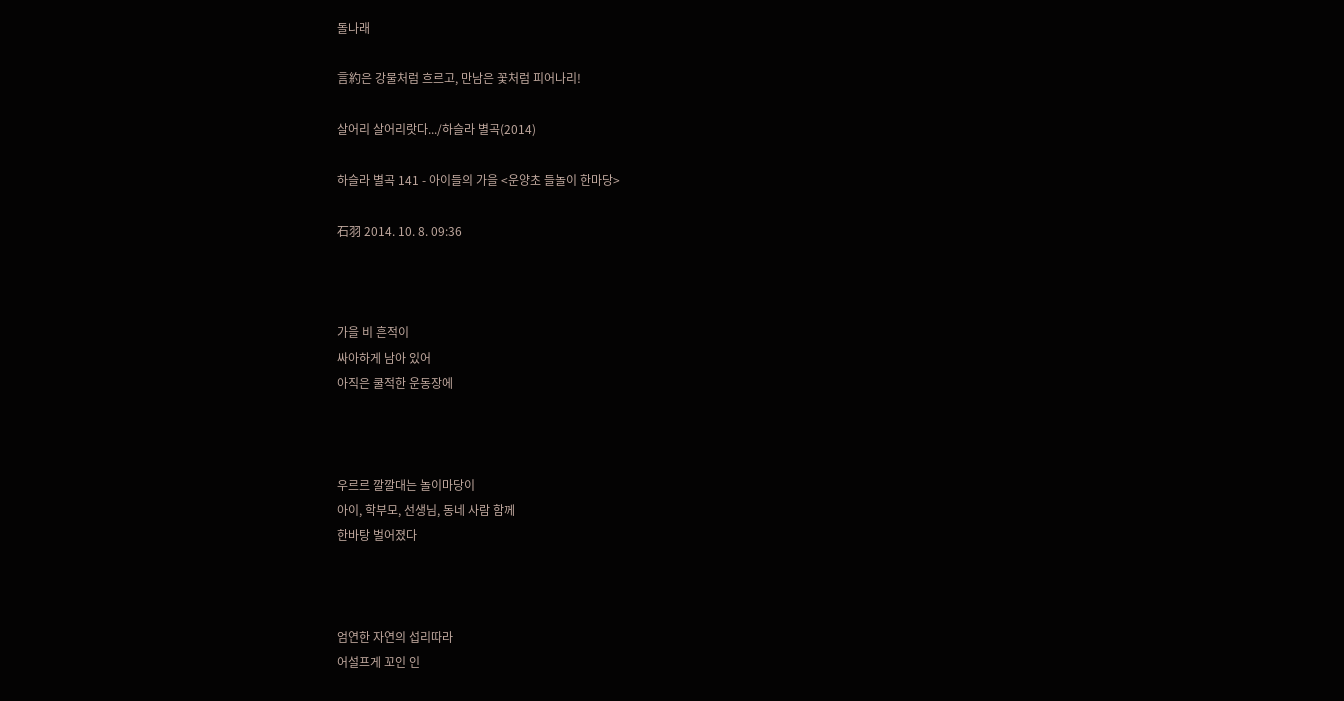돌나래

言約은 강물처럼 흐르고, 만남은 꽃처럼 피어나리!

살어리 살어리랏다.../하슬라 별곡(2014)

하슬라 별곡 141 - 아이들의 가을 <운양초 들놀이 한마당>

石羽 2014. 10. 8. 09:36



가을 비 흔적이
싸아하게 남아 있어
아직은 쿨적한 운동장에



우르르 깔깔대는 놀이마당이
아이, 학부모, 선생님, 동네 사람 함께
한바탕 벌어졌다



엄연한 자연의 섭리따라
어설프게 꼬인 인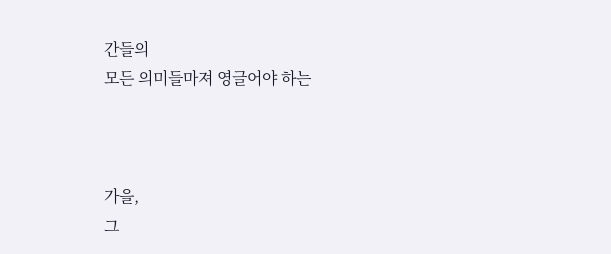간들의
모든 의미들마져 영글어야 하는



가을,
그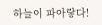하늘이 파아랗다!